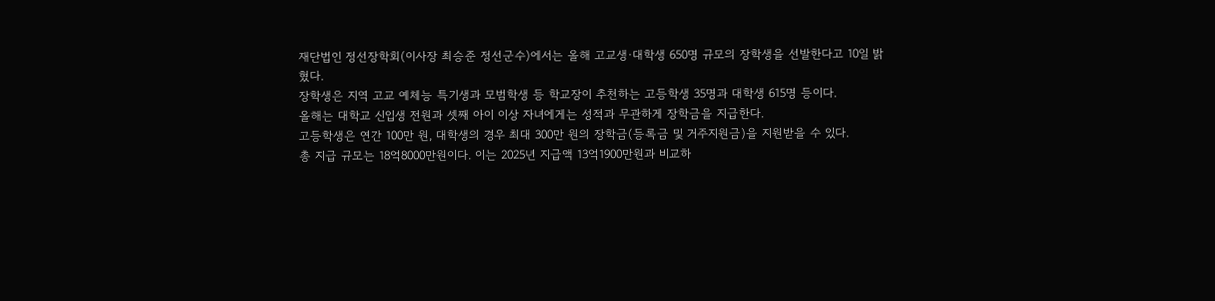재단법인 정선장학회(이사장 최승준 정선군수)에서는 올해 고교생·대학생 650명 규모의 장학생을 선발한다고 10일 밝혔다.
장학생은 지역 고교 예체능 특기생과 모범학생 등 학교장이 추천하는 고등학생 35명과 대학생 615명 등이다.
올해는 대학교 신입생 전원과 셋째 아이 이상 자녀에게는 성적과 무관하게 장학금을 지급한다.
고등학생은 연간 100만 원, 대학생의 경우 최대 300만 원의 장학금(등록금 및 거주지원금)을 지원받을 수 있다.
총 지급 규모는 18억8000만원이다. 이는 2025년 지급액 13억1900만원과 비교하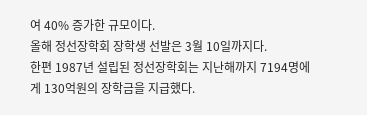여 40% 증가한 규모이다.
올해 정선장학회 장학생 선발은 3월 10일까지다.
한편 1987년 설립된 정선장학회는 지난해까지 7194명에게 130억원의 장학금을 지급했다.